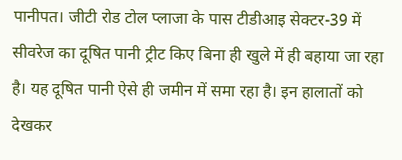पानीपत। जीटी रोड टोल प्लाजा के पास टीडीआइ सेक्टर-39 में सीवरेज का दूषित पानी ट्रीट किए बिना ही खुले में ही बहाया जा रहा है। यह दूषित पानी ऐसे ही जमीन में समा रहा है। इन हालातों को देखकर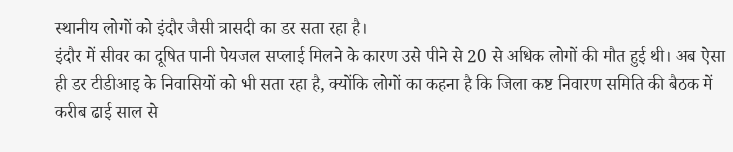स्थानीय लोगों को इंदौर जैसी त्रासदी का डर सता रहा है।
इंदौर में सीवर का दूषित पानी पेयजल सप्लाई मिलने के कारण उसे पीने से 20 से अधिक लोगों की मौत हुई थी। अब ऐसा ही डर टीडीआइ के निवासियों को भी सता रहा है, क्योंकि लोगों का कहना है कि जिला कष्ट निवारण समिति की बैठक में करीब ढाई साल से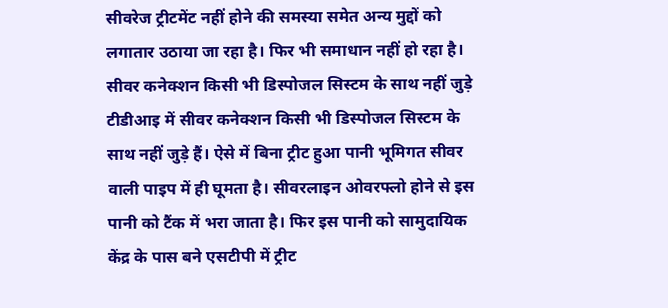सीवरेज ट्रीटमेंट नहीं होने की समस्या समेत अन्य मुद्दों को लगातार उठाया जा रहा है। फिर भी समाधान नहीं हो रहा है।
सीवर कनेक्शन किसी भी डिस्पोजल सिस्टम के साथ नहीं जुड़े
टीडीआइ में सीवर कनेक्शन किसी भी डिस्पोजल सिस्टम के साथ नहीं जुड़े हैं। ऐसे में बिना ट्रीट हुआ पानी भूमिगत सीवर वाली पाइप में ही घूमता है। सीवरलाइन ओवरफ्लो होने से इस पानी को टैंक में भरा जाता है। फिर इस पानी को सामुदायिक केंद्र के पास बने एसटीपी में ट्रीट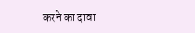करने का दावा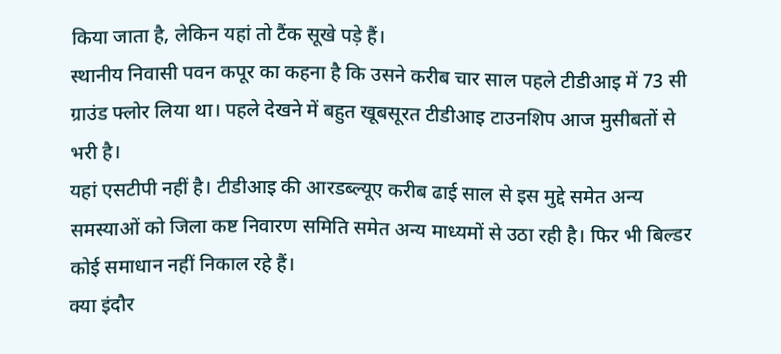किया जाता है, लेकिन यहां तो टैंक सूखे पड़े हैं।
स्थानीय निवासी पवन कपूर का कहना है कि उसने करीब चार साल पहले टीडीआइ में 73 सी ग्राउंड फ्लोर लिया था। पहले देखने में बहुत खूबसूरत टीडीआइ टाउनशिप आज मुसीबतों से भरी है।
यहां एसटीपी नहीं है। टीडीआइ की आरडब्ल्यूए करीब ढाई साल से इस मुद्दे समेत अन्य समस्याओं को जिला कष्ट निवारण समिति समेत अन्य माध्यमों से उठा रही है। फिर भी बिल्डर कोई समाधान नहीं निकाल रहे हैं।
क्या इंदौर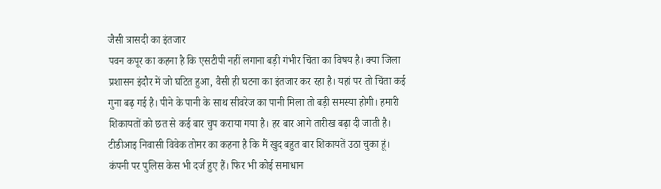जैसी त्रासदी का इंतजार
पवन कपूर का कहना है कि एसटीपी नहीं लगाना बड़ी गंभीर चिंता का विषय है। क्या जिला प्रशासन इंदौर में जो घटित हुआ, वैसी ही घटना का इंतजार कर रहा है। यहां पर तो चिंता कई गुना बढ़ गई है। पीने के पानी के साथ सीवरेज का पानी मिला तो बड़ी समस्या होगी। हमारी शिकायतों को छत से कई बार चुप कराया गया है। हर बार आगे तारीख बढ़ा दी जाती है।
टीडीआइ निवासी विवेक तोमर का कहना है कि मैं खुद बहुत बार शिकायतें उठा चुका हूं। कंपनी पर पुलिस केस भी दर्ज हुए हैं। फिर भी कोई समाधान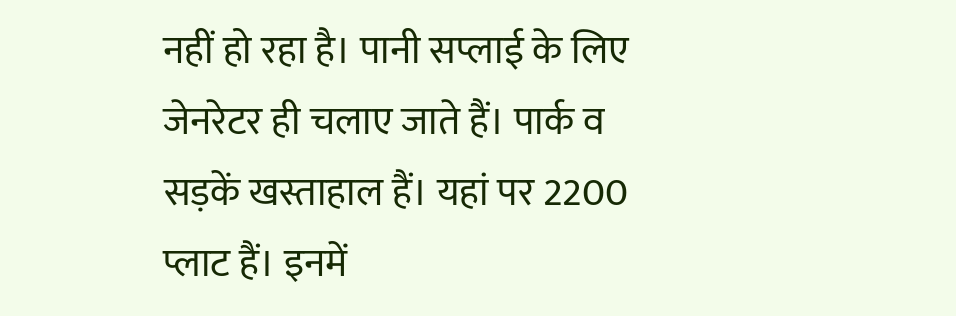नहीं हो रहा है। पानी सप्लाई के लिए जेनरेटर ही चलाए जाते हैं। पार्क व सड़कें खस्ताहाल हैं। यहां पर 2200 प्लाट हैं। इनमें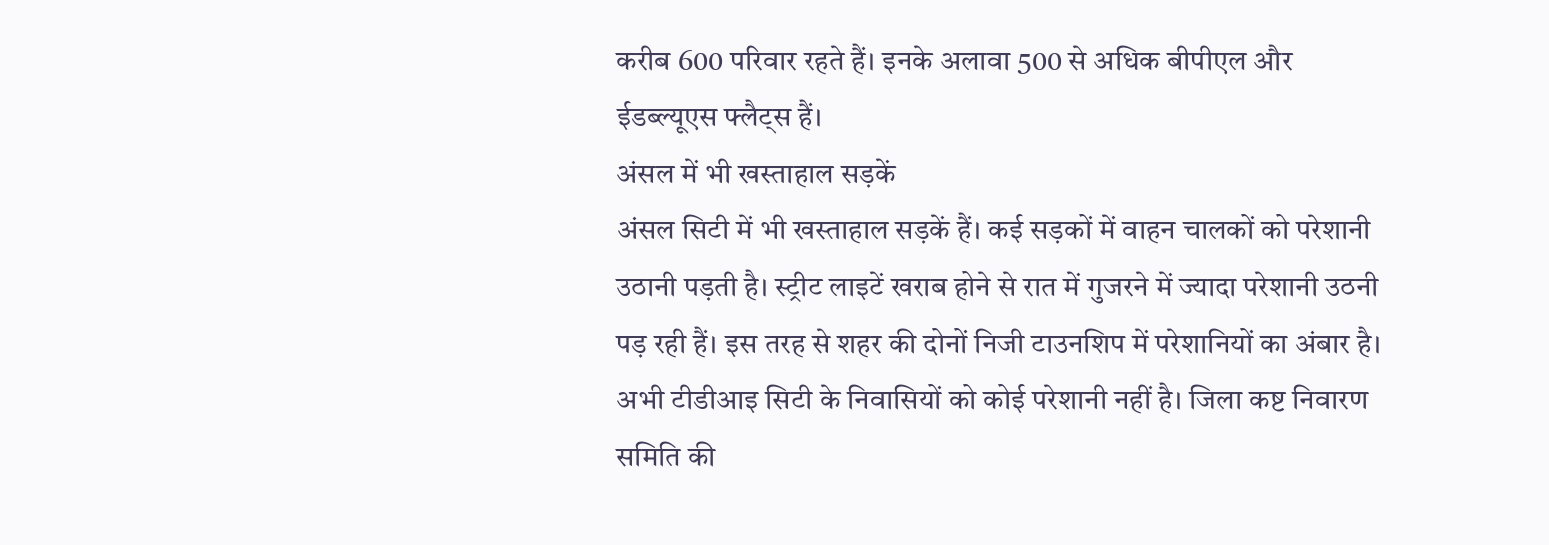करीब 600 परिवार रहते हैं। इनके अलावा 500 से अधिक बीपीएल और ईडब्ल्यूएस फ्लैट्स हैं।
अंसल में भी खस्ताहाल सड़कें
अंसल सिटी में भी खस्ताहाल सड़कें हैं। कई सड़कों में वाहन चालकों को परेशानी उठानी पड़ती है। स्ट्रीट लाइटें खराब होने से रात में गुजरने में ज्यादा परेशानी उठनी पड़ रही हैं। इस तरह से शहर की दोनों निजी टाउनशिप में परेशानियों का अंबार है।
अभी टीडीआइ सिटी के निवासियों को कोई परेशानी नहीं है। जिला कष्ट निवारण समिति की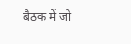बैठक में जो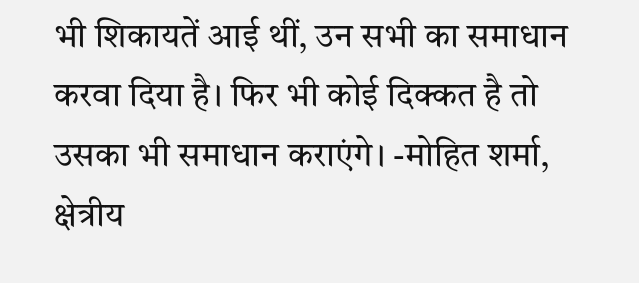भी शिकायतें आई थीं, उन सभी का समाधान करवा दिया है। फिर भी कोई दिक्कत है तो उसका भी समाधान कराएंगे। -मोहित शर्मा, क्षेत्रीय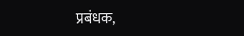प्रबंधक,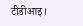टीडीआइ।